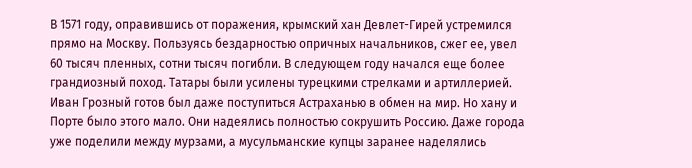В 1571 году, оправившись от поражения, крымский хан Девлет-Гирей устремился прямо на Москву. Пользуясь бездарностью опричных начальников, сжег ее, увел 60 тысяч пленных, сотни тысяч погибли. В следующем году начался еще более грандиозный поход. Татары были усилены турецкими стрелками и артиллерией. Иван Грозный готов был даже поступиться Астраханью в обмен на мир. Но хану и Порте было этого мало. Они надеялись полностью сокрушить Россию. Даже города уже поделили между мурзами, а мусульманские купцы заранее наделялись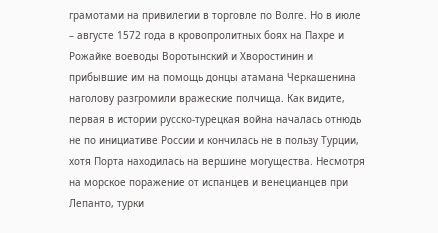грамотами на привилегии в торговле по Волге. Но в июле – августе 1572 года в кровопролитных боях на Пахре и Рожайке воеводы Воротынский и Хворостинин и прибывшие им на помощь донцы атамана Черкашенина наголову разгромили вражеские полчища. Как видите, первая в истории русско-турецкая война началась отнюдь не по инициативе России и кончилась не в пользу Турции, хотя Порта находилась на вершине могущества. Несмотря на морское поражение от испанцев и венецианцев при Лепанто, турки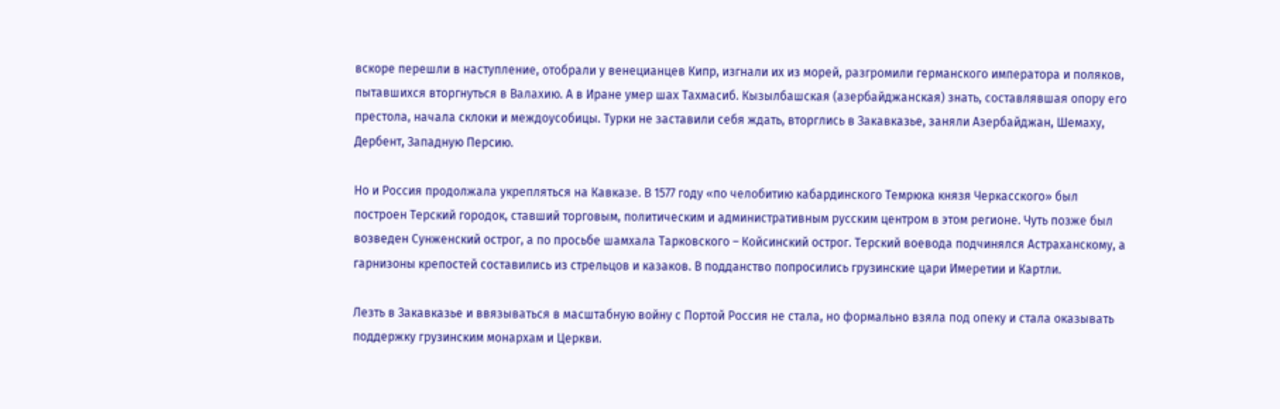вскоре перешли в наступление, отобрали у венецианцев Кипр, изгнали их из морей, разгромили германского императора и поляков, пытавшихся вторгнуться в Валахию. А в Иране умер шах Тахмасиб. Кызылбашская (азербайджанская) знать, составлявшая опору его престола, начала склоки и междоусобицы. Турки не заставили себя ждать, вторглись в Закавказье, заняли Азербайджан, Шемаху, Дербент, Западную Персию.

Но и Россия продолжала укрепляться на Кавказе. В 1577 году «по челобитию кабардинского Темрюка князя Черкасского» был построен Терский городок, ставший торговым, политическим и административным русским центром в этом регионе. Чуть позже был возведен Сунженский острог, а по просьбе шамхала Тарковского – Койсинский острог. Терский воевода подчинялся Астраханскому, а гарнизоны крепостей составились из стрельцов и казаков. В подданство попросились грузинские цари Имеретии и Картли.

Лезть в Закавказье и ввязываться в масштабную войну с Портой Россия не стала, но формально взяла под опеку и стала оказывать поддержку грузинским монархам и Церкви.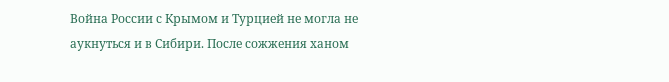Война России с Крымом и Турцией не могла не аукнуться и в Сибири. После сожжения ханом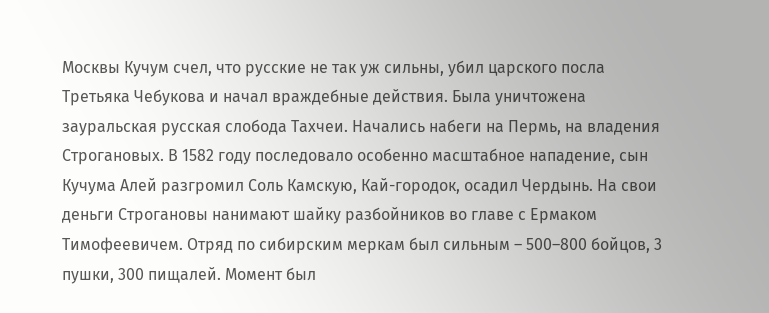Москвы Кучум счел, что русские не так уж сильны, убил царского посла Третьяка Чебукова и начал враждебные действия. Была уничтожена зауральская русская слобода Тахчеи. Начались набеги на Пермь, на владения Строгановых. В 1582 году последовало особенно масштабное нападение, сын Кучума Алей разгромил Соль Камскую, Кай-городок, осадил Чердынь. На свои деньги Строгановы нанимают шайку разбойников во главе с Ермаком Тимофеевичем. Отряд по сибирским меркам был сильным – 500–800 бойцов, 3 пушки, 300 пищалей. Момент был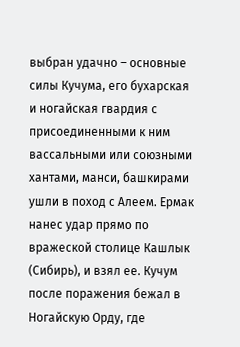выбран удачно – основные силы Кучума, его бухарская и ногайская гвардия с присоединенными к ним вассальными или союзными хантами, манси, башкирами ушли в поход с Алеем. Ермак нанес удар прямо по вражеской столице Кашлык (Сибирь), и взял ее. Кучум после поражения бежал в Ногайскую Орду, где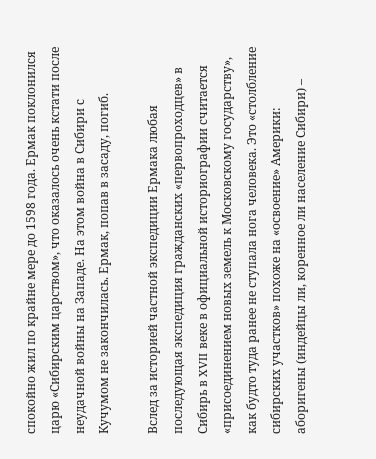спокойно жил по крайне мере до 1598 года. Ермак поклонился царю «Сибирским царством», что оказалось очень кстати после неудачной войны на Западе. На этом война в Сибири с Кучумом не закончилась. Ермак, попав в засаду, погиб.

Вслед за историей частной экспедиции Ермака любая последующая экспедиция гражданских «первопроходцев» в Сибирь в XVII веке в официальной историографии считается «присоединением новых земель к Московскому государству», как будто туда ранее не ступала нога человека. Это «столбление сибирских участков» похоже на «освоение» Америки: аборигены (индейцы ли, коренное ли население Сибири) –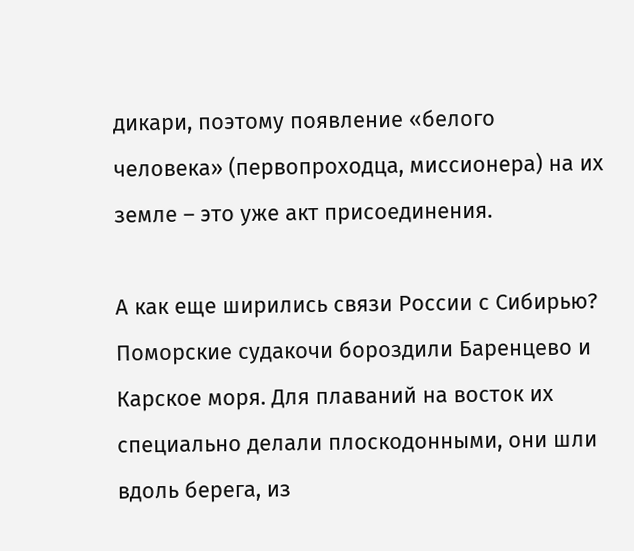дикари, поэтому появление «белого человека» (первопроходца, миссионера) на их земле – это уже акт присоединения.

А как еще ширились связи России с Сибирью? Поморские судакочи бороздили Баренцево и Карское моря. Для плаваний на восток их специально делали плоскодонными, они шли вдоль берега, из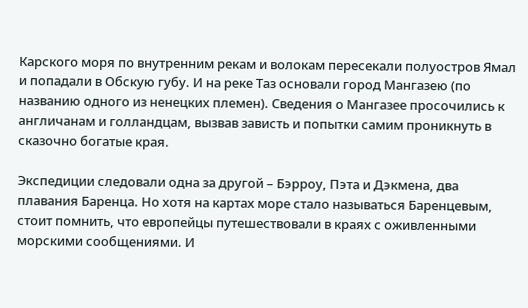Карского моря по внутренним рекам и волокам пересекали полуостров Ямал и попадали в Обскую губу. И на реке Таз основали город Мангазею (по названию одного из ненецких племен). Сведения о Мангазее просочились к англичанам и голландцам, вызвав зависть и попытки самим проникнуть в сказочно богатые края.

Экспедиции следовали одна за другой – Бэрроу, Пэта и Дэкмена, два плавания Баренца. Но хотя на картах море стало называться Баренцевым, стоит помнить, что европейцы путешествовали в краях с оживленными морскими сообщениями. И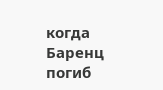когда Баренц погиб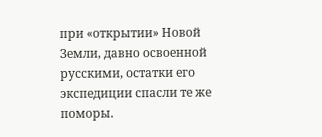при «открытии» Новой Земли, давно освоенной русскими, остатки его экспедиции спасли те же поморы.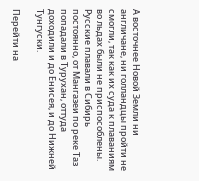А восточнее Новой Земли ни англичане, ни голландцы пройти не смогли, так как их суда к плаваниям во льдах были не приспособлены. Русские плавали в Сибирь постоянно, от Мангазеи по реке Таз попадали в Турухан, оттуда доходили и до Енисея, и до Нижней Тунгуски.

Перейти на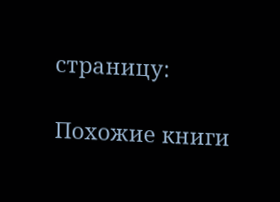страницу:

Похожие книги